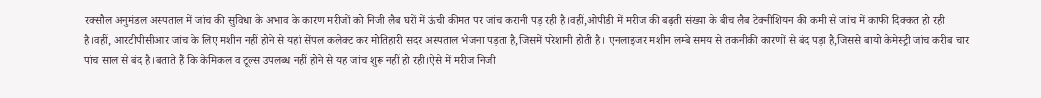रक्सौल अनुमंडल अस्पताल में जांच की सुविधा के अभाव के कारण मरीजों को निजी लैब घरों में ऊंची कीमत पर जांच करानी पड़ रही है।वहीं,ओपीडी में मरीज की बढ़ती संख्या के बीच लैब टेक्नीशियन की कमी से जांच में काफी दिक्कत हो रही है।वहीं, आरटीपीसीआर जांच के लिए मशीन नहीं होने से यहां सेंपल कलेक्ट कर मोतिहारी सदर अस्पताल भेजना पड़ता है,जिसमें परेशानी होती है। एनलाइजर मशीन लम्बे समय से तकनीकी कारणों से बंद पड़ा है,जिससे बायो केमेस्ट्री जांच करीब चार पांच साल से बंद है।बताते हैं कि केमिकल व टूल्स उपलब्ध नहीं होने से यह जांच शुरू नहीं हो रही।ऐसे में मरीज निजी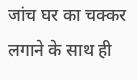जांच घर का चक्कर लगाने के साथ ही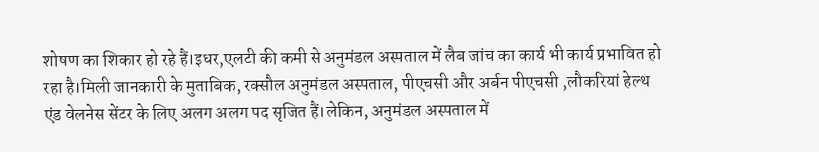शोषण का शिकार हो रहे हैं।इधर,एलटी की कमी से अनुमंडल अस्पताल में लैब जांच का कार्य भी कार्य प्रभावित हो रहा है।मिली जानकारी के मुताबिक, रक्सौल अनुमंडल अस्पताल, पीएचसी और अर्बन पीएचसी ,लौकरियां हेल्थ एंड वेलनेस सेंटर के लिए अलग अलग पद सृजित हैं।लेकिन, अनुमंडल अस्पताल में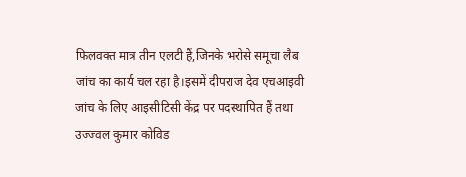फिलवक्त मात्र तीन एलटी हैं,जिनके भरोसे समूचा लैब जांच का कार्य चल रहा है।इसमें दीपराज देव एचआइवी जांच के लिए आइसीटिसी केंद्र पर पदस्थापित हैं तथा उज्ज्वल कुमार कोविड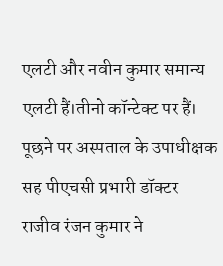एलटी और नवीन कुमार समान्य एलटी हैं।तीनो कॉन्टेक्ट पर हैं। पूछने पर अस्पताल के उपाधीक्षक सह पीएचसी प्रभारी डॉक्टर राजीव रंजन कुमार ने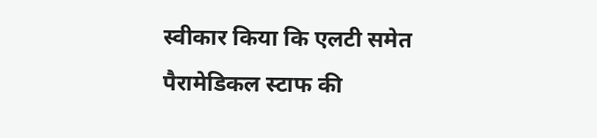स्वीकार किया कि एलटी समेत पैरामेडिकल स्टाफ की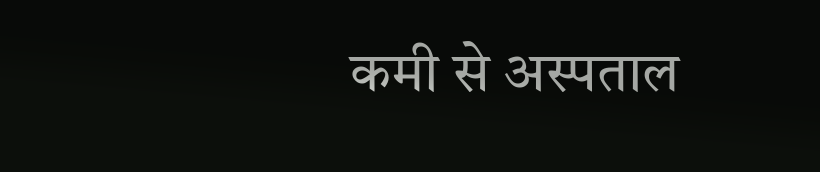कमी से अस्पताल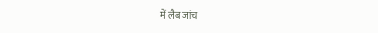में लैब जांच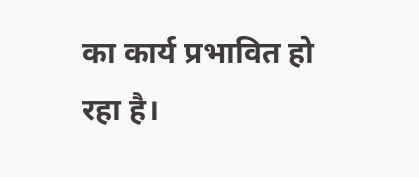का कार्य प्रभावित हो रहा है।